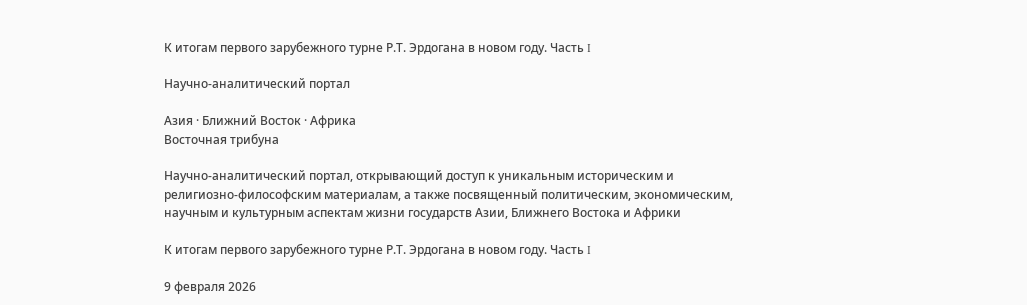К итогам первого зарубежного турне Р.Т. Эрдогана в новом году. Часть I

Научно-аналитический портал

Азия · Ближний Восток · Африка
Восточная трибуна

Научно-аналитический портал, открывающий доступ к уникальным историческим и религиозно-философским материалам, а также посвященный политическим, экономическим, научным и культурным аспектам жизни государств Азии, Ближнего Востока и Африки

К итогам первого зарубежного турне Р.Т. Эрдогана в новом году. Часть I

9 февраля 2026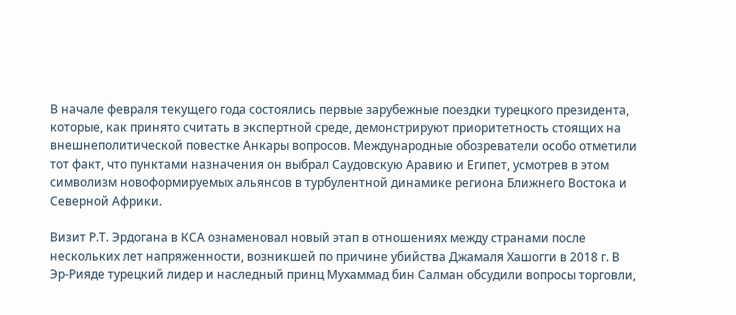В начале февраля текущего года состоялись первые зарубежные поездки турецкого президента, которые, как принято считать в экспертной среде, демонстрируют приоритетность стоящих на внешнеполитической повестке Анкары вопросов. Международные обозреватели особо отметили тот факт, что пунктами назначения он выбрал Саудовскую Аравию и Египет, усмотрев в этом символизм новоформируемых альянсов в турбулентной динамике региона Ближнего Востока и Северной Африки.

Визит Р.Т. Эрдогана в КСА ознаменовал новый этап в отношениях между странами после нескольких лет напряженности, возникшей по причине убийства Джамаля Хашогги в 2018 г. В Эр-Рияде турецкий лидер и наследный принц Мухаммад бин Салман обсудили вопросы торговли,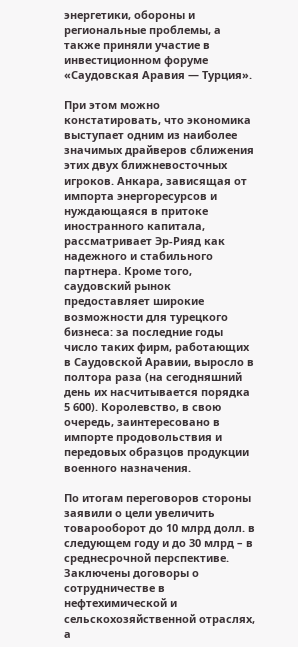энергетики, обороны и региональные проблемы, а также приняли участие в инвестиционном форуме «Саудовская Аравия — Турция».

При этом можно констатировать, что экономика выступает одним из наиболее значимых драйверов сближения этих двух ближневосточных игроков. Анкара, зависящая от импорта энергоресурсов и нуждающаяся в притоке иностранного капитала, рассматривает Эр-Рияд как надежного и стабильного партнера. Кроме того, саудовский рынок предоставляет широкие возможности для турецкого бизнеса: за последние годы число таких фирм, работающих в Саудовской Аравии, выросло в полтора раза (на сегодняшний день их насчитывается порядка 5 600). Королевство, в свою очередь, заинтересовано в импорте продовольствия и передовых образцов продукции военного назначения.

По итогам переговоров стороны заявили о цели увеличить товарооборот до 10 млрд долл. в следующем году и до 30 млрд – в среднесрочной перспективе. Заключены договоры о сотрудничестве в нефтехимической и сельскохозяйственной отраслях, а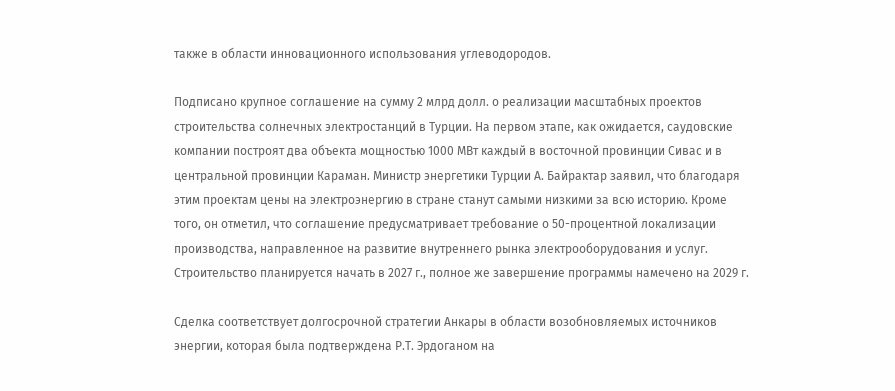также в области инновационного использования углеводородов.

Подписано крупное соглашение на сумму 2 млрд долл. о реализации масштабных проектов строительства солнечных электростанций в Турции. На первом этапе, как ожидается, саудовские компании построят два объекта мощностью 1000 МВт каждый в восточной провинции Сивас и в центральной провинции Караман. Министр энергетики Турции А. Байрактар заявил, что благодаря этим проектам цены на электроэнергию в стране станут самыми низкими за всю историю. Кроме того, он отметил, что соглашение предусматривает требование о 50-процентной локализации производства, направленное на развитие внутреннего рынка электрооборудования и услуг. Строительство планируется начать в 2027 г., полное же завершение программы намечено на 2029 г.

Сделка соответствует долгосрочной стратегии Анкары в области возобновляемых источников энергии, которая была подтверждена Р.Т. Эрдоганом на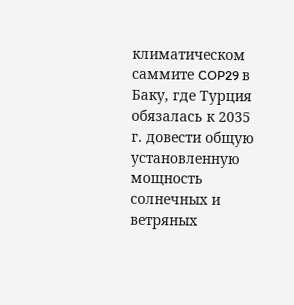климатическом саммите COP29 в Баку, где Турция обязалась к 2035 г. довести общую установленную мощность солнечных и ветряных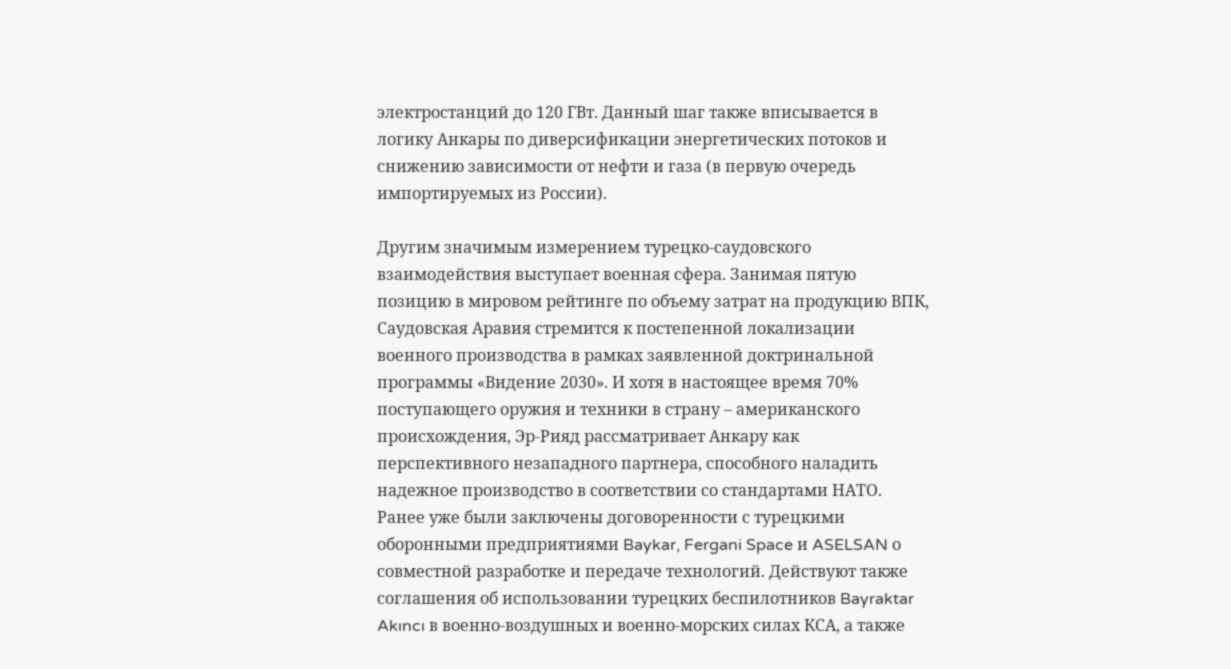электростанций до 120 ГВт. Данный шаг также вписывается в логику Анкары по диверсификации энергетических потоков и снижению зависимости от нефти и газа (в первую очередь импортируемых из России).

Другим значимым измерением турецко-саудовского взаимодействия выступает военная сфера. Занимая пятую позицию в мировом рейтинге по объему затрат на продукцию ВПК, Саудовская Аравия стремится к постепенной локализации военного производства в рамках заявленной доктринальной программы «Видение 2030». И хотя в настоящее время 70% поступающего оружия и техники в страну – американского происхождения, Эр-Рияд рассматривает Анкару как перспективного незападного партнера, способного наладить надежное производство в соответствии со стандартами НАТО. Ранее уже были заключены договоренности с турецкими оборонными предприятиями Baykar, Fergani Space и ASELSAN о совместной разработке и передаче технологий. Действуют также соглашения об использовании турецких беспилотников Bayraktar Akıncı в военно-воздушных и военно-морских силах КСА, а также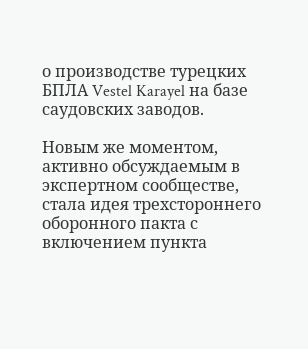о производстве турецких БПЛА Vestel Karayel на базе саудовских заводов.

Новым же моментом, активно обсуждаемым в экспертном сообществе, стала идея трехстороннего оборонного пакта с включением пункта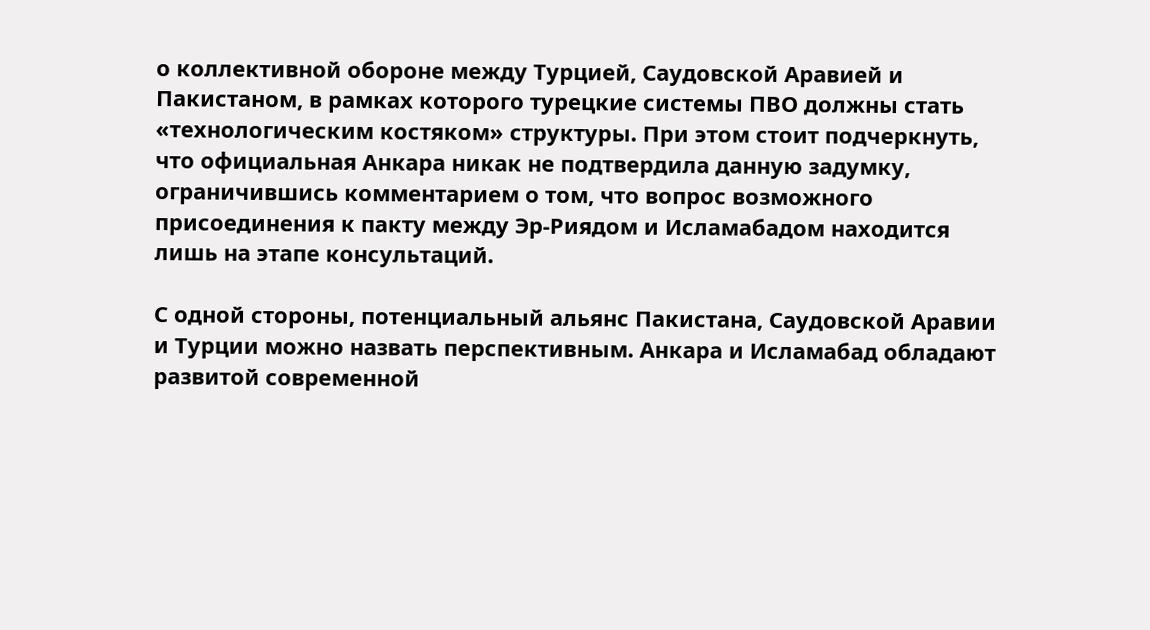о коллективной обороне между Турцией, Саудовской Аравией и Пакистаном, в рамках которого турецкие системы ПВО должны стать «технологическим костяком» структуры. При этом стоит подчеркнуть, что официальная Анкара никак не подтвердила данную задумку, ограничившись комментарием о том, что вопрос возможного присоединения к пакту между Эр-Риядом и Исламабадом находится лишь на этапе консультаций.

С одной стороны, потенциальный альянс Пакистана, Саудовской Аравии и Турции можно назвать перспективным. Анкара и Исламабад обладают развитой современной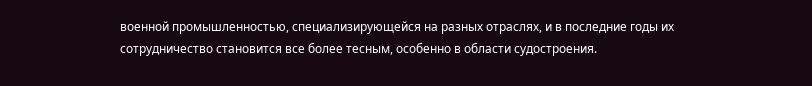военной промышленностью, специализирующейся на разных отраслях, и в последние годы их сотрудничество становится все более тесным, особенно в области судостроения.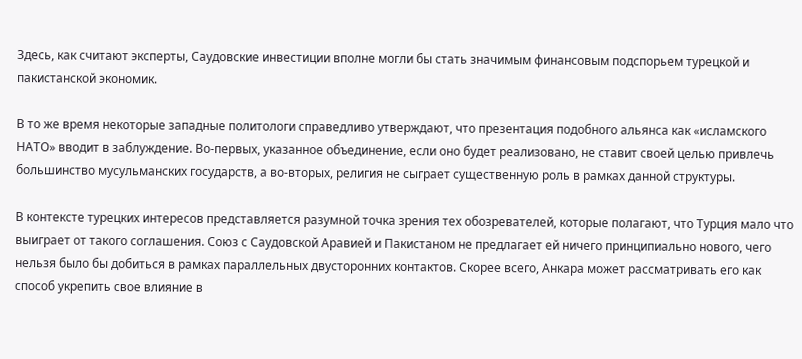Здесь, как считают эксперты, Саудовские инвестиции вполне могли бы стать значимым финансовым подспорьем турецкой и пакистанской экономик.

В то же время некоторые западные политологи справедливо утверждают, что презентация подобного альянса как «исламского НАТО» вводит в заблуждение. Во-первых, указанное объединение, если оно будет реализовано, не ставит своей целью привлечь большинство мусульманских государств, а во-вторых, религия не сыграет существенную роль в рамках данной структуры.

В контексте турецких интересов представляется разумной точка зрения тех обозревателей, которые полагают, что Турция мало что выиграет от такого соглашения. Союз с Саудовской Аравией и Пакистаном не предлагает ей ничего принципиально нового, чего нельзя было бы добиться в рамках параллельных двусторонних контактов. Скорее всего, Анкара может рассматривать его как способ укрепить свое влияние в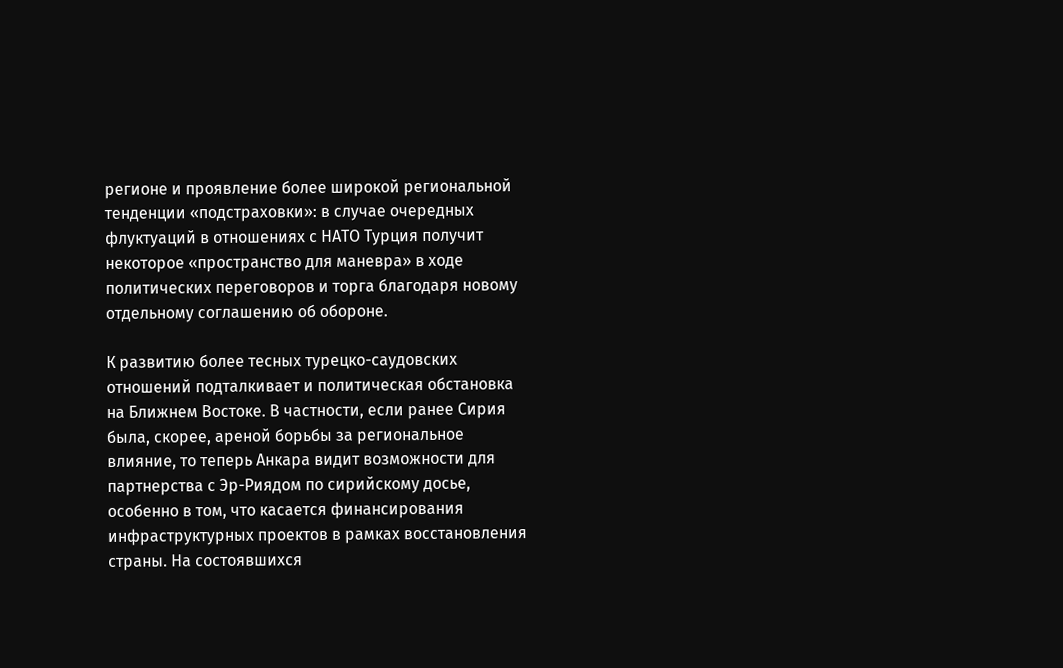регионе и проявление более широкой региональной тенденции «подстраховки»: в случае очередных флуктуаций в отношениях с НАТО Турция получит некоторое «пространство для маневра» в ходе политических переговоров и торга благодаря новому отдельному соглашению об обороне.

К развитию более тесных турецко-саудовских отношений подталкивает и политическая обстановка на Ближнем Востоке. В частности, если ранее Сирия была, скорее, ареной борьбы за региональное влияние, то теперь Анкара видит возможности для партнерства с Эр-Риядом по сирийскому досье, особенно в том, что касается финансирования инфраструктурных проектов в рамках восстановления страны. На состоявшихся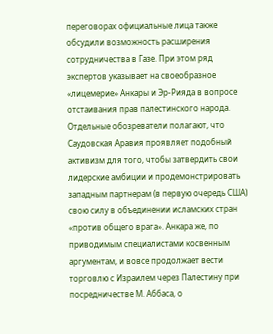переговорах официальные лица также обсудили возможность расширения сотрудничества в Газе. При этом ряд экспертов указывает на своеобразное «лицемерие» Анкары и Эр-Рияда в вопросе отстаивания прав палестинского народа. Отдельные обозреватели полагают, что Саудовская Аравия проявляет подобный активизм для того, чтобы затвердить свои лидерские амбиции и продемонстрировать западным партнерам (в первую очередь США) свою силу в объединении исламских стран «против общего врага». Анкара же, по приводимым специалистами косвенным аргументам, и вовсе продолжает вести торговлю с Израилем через Палестину при посредничестве М. Аббаса, о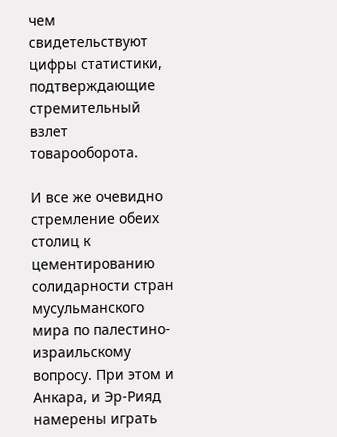чем свидетельствуют цифры статистики, подтверждающие стремительный взлет товарооборота.

И все же очевидно стремление обеих столиц к цементированию солидарности стран мусульманского мира по палестино-израильскому вопросу. При этом и Анкара, и Эр-Рияд намерены играть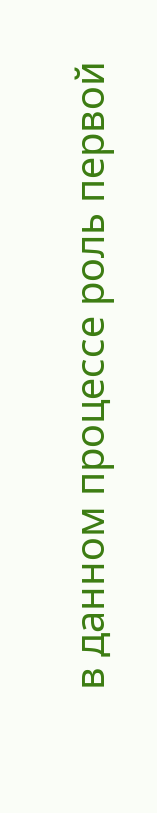в данном процессе роль первой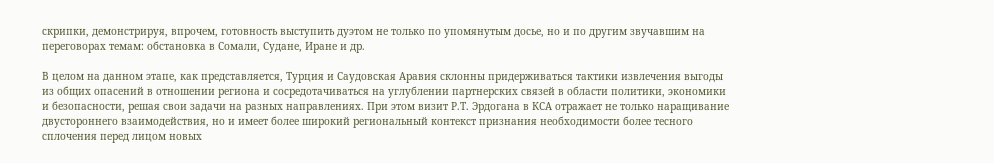скрипки, демонстрируя, впрочем, готовность выступить дуэтом не только по упомянутым досье, но и по другим звучавшим на переговорах темам: обстановка в Сомали, Судане, Иране и др.

В целом на данном этапе, как представляется, Турция и Саудовская Аравия склонны придерживаться тактики извлечения выгоды из общих опасений в отношении региона и сосредотачиваться на углублении партнерских связей в области политики, экономики и безопасности, решая свои задачи на разных направлениях. При этом визит Р.Т. Эрдогана в КСА отражает не только наращивание двустороннего взаимодействия, но и имеет более широкий региональный контекст признания необходимости более тесного сплочения перед лицом новых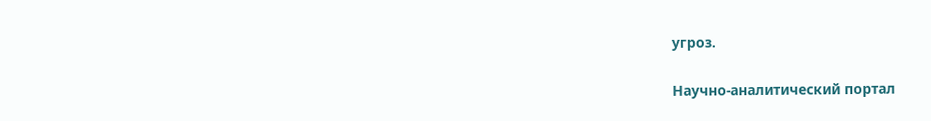угроз.

Научно-аналитический портал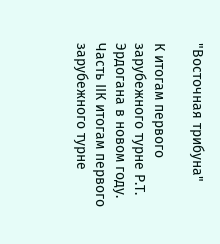"Восточная трибуна"

К итогам первого зарубежного турне Р.Т. Эрдогана в новом году. Часть IIК итогам первого зарубежного турне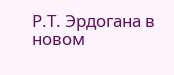Р.Т. Эрдогана в новом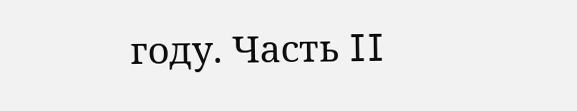году. Часть II